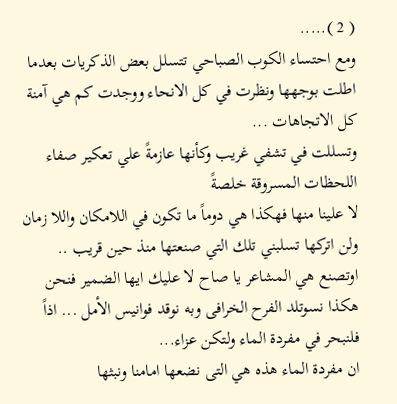( 2 ).....
ومع احتساء الكوب الصباحي تتسلل بعض الذكريات بعدما اطلت بوجهها ونظرت في كل الانحاء ووجدت كم هي آمنة كل الاتجاهات ...
وتسللت في تشفي غريب وكأنها عازمةً علي تعكير صفاء اللحظات المسروقة خلصةً
لا علينا منها فهكذا هي دوماً ما تكون في اللامكان واللا زمان ولن اتركها تسلبني تلك التي صنعتها منذ حين قريب ..
اوتصنع هي المشاعر يا صاح لا عليك ايها الضمير فنحن هكذا نسوتلد الفرح الخرافى وبه نوقد فوانيس الأمل ... اذاً فلنبحر في مفردة الماء ولتكن عزاء...
ان مفردة الماء هذه هي التى نضعها امامنا ونبثها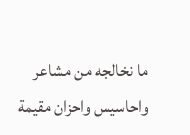ما نخالجه من مشاعر واحاسيس واحزان مقيمة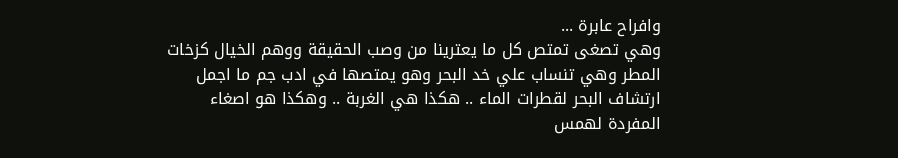وافراح عابرة ...
وهي تصغى تمتص كل ما يعترينا من وصب الحقيقة ووهم الخيال كزخات المطر وهي تنساب علي خد البحر وهو يمتصها في ادب جم ما اجمل ارتشاف البحر لقطرات الماء .. هكذا هي الغربة .. وهكذا هو اصغاء المفردة لهمس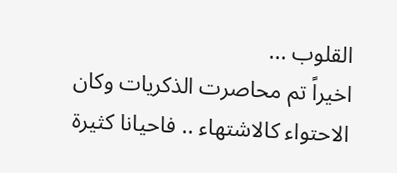القلوب ...
اخيراً تم محاصرت الذكريات وكان الاحتواء كالاشتهاء .. فاحيانا كثيرة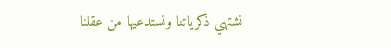نشتهي ذكرياتنا ونستدعيها من عقلنا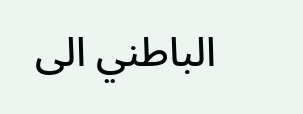الباطني الى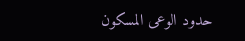حدود الوعى المسكون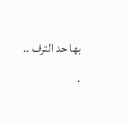بها حد الترف ..
.